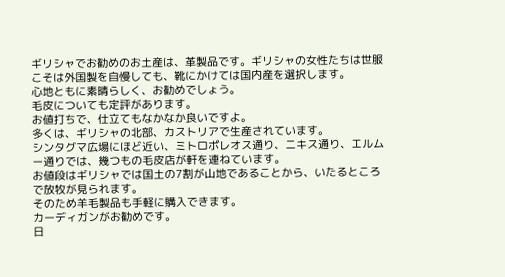ギリシャでお勧めのお土産は、革製品です。ギリシャの女性たちは世服こそは外国製を自慢しても、靴にかけては国内産を選択します。
心地ともに素晴らしく、お勧めでしょう。
毛皮についても定評があります。
お値打ちで、仕立てもなかなか良いですよ。
多くは、ギリシャの北部、カストリアで生産されています。
シンタグマ広場にほど近い、ミトロポレオス通り、ニキス通り、エルムー通りでは、幾つもの毛皮店が軒を連ねています。
お値段はギリシャでは国土の7割が山地であることから、いたるところで放牧が見られます。
そのため羊毛製品も手軽に購入できます。
カーディガンがお勧めです。
日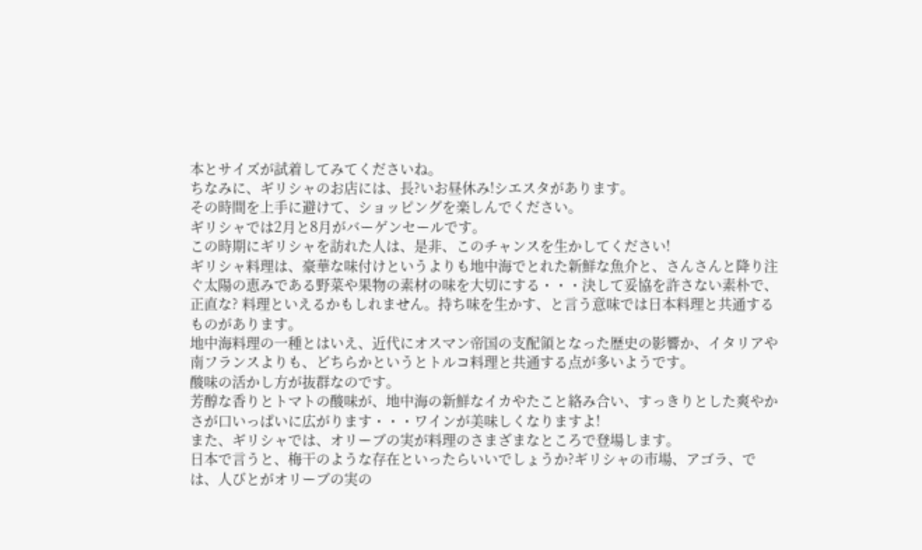本とサイズが試着してみてくださいね。
ちなみに、ギリシャのお店には、長?いお昼休み!シエスタがあります。
その時間を上手に避けて、ショッピングを楽しんでください。
ギリシャでは2月と8月がバーゲンセールです。
この時期にギリシャを訪れた人は、是非、このチャンスを生かしてください!
ギリシャ料理は、豪華な味付けというよりも地中海でとれた新鮮な魚介と、さんさんと降り注ぐ太陽の恵みである野菜や果物の素材の味を大切にする・・・決して妥協を許さない素朴で、正直な? 料理といえるかもしれません。持ち味を生かす、と言う意味では日本料理と共通するものがあります。
地中海料理の一種とはいえ、近代にオスマン帝国の支配領となった歴史の影響か、イタリアや南フランスよりも、どちらかというとトルコ料理と共通する点が多いようです。
酸味の活かし方が抜群なのです。
芳醇な香りとトマトの酸味が、地中海の新鮮なイカやたこと絡み合い、すっきりとした爽やかさが口いっぱいに広がります・・・ワインが美味しくなりますよ!
また、ギリシャでは、オリーブの実が料理のさまざまなところで登場します。
日本で言うと、梅干のような存在といったらいいでしょうか?ギリシャの市場、アゴラ、では、人びとがオリーブの実の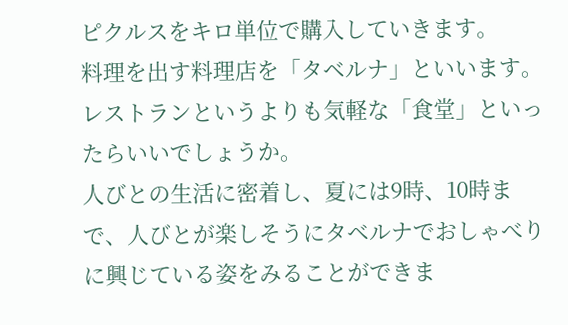ピクルスをキロ単位で購入していきます。
料理を出す料理店を「タベルナ」といいます。
レストランというよりも気軽な「食堂」といったらいいでしょうか。
人びとの生活に密着し、夏には9時、10時まで、人びとが楽しそうにタベルナでおしゃべりに興じている姿をみることができま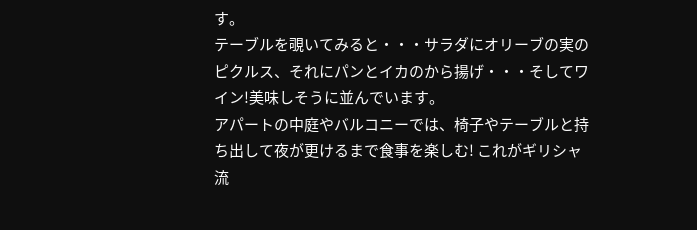す。
テーブルを覗いてみると・・・サラダにオリーブの実のピクルス、それにパンとイカのから揚げ・・・そしてワイン!美味しそうに並んでいます。
アパートの中庭やバルコニーでは、椅子やテーブルと持ち出して夜が更けるまで食事を楽しむ! これがギリシャ流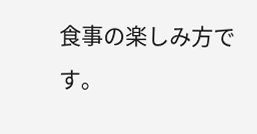食事の楽しみ方です。